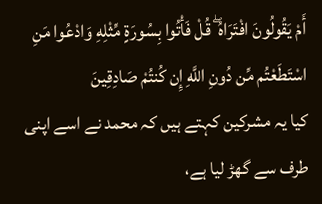أَمْ يَقُولُونَ افْتَرَاهُ ۖ قُلْ فَأْتُوا بِسُورَةٍ مِّثْلِهِ وَادْعُوا مَنِ اسْتَطَعْتُم مِّن دُونِ اللَّهِ إِن كُنتُمْ صَادِقِينَ
کیا یہ مشرکین کہتے ہیں کہ محمد نے اسے اپنی طرف سے گھڑ لیا ہے،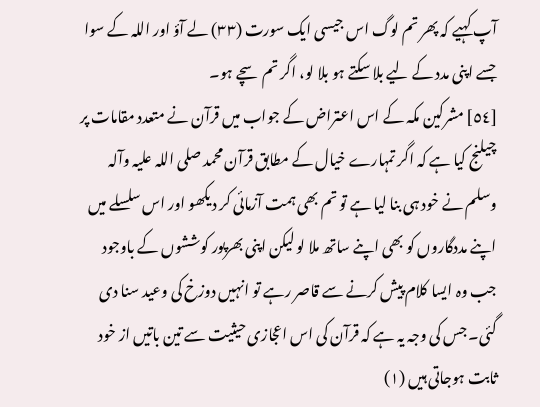آپ کہیے کہ پھر تم لوگ اس جیسی ایک سورت (٣٣) لے آؤ اور اللہ کے سوا جسے اپنی مدد کے لیے بلا سکتے ہو بلا لو، اگر تم سچے ہو۔
[٥٤] مشرکین مکہ کے اس اعتراض کے جواب میں قرآن نے متعدد مقامات پر چیلنج کیا ہے کہ اگر تمہارے خیال کے مطابق قرآن محمد صلی اللہ علیہ وآلہ وسلم نے خود ہی بنا لیا ہے تو تم بھی ہمت آزمائی کر دیکھو اور اس سلسلے میں اپنے مددگاروں کو بھی اپنے ساتھ ملا لو لیکن اپنی بھرپور کوششوں کے باوجود جب وہ ایسا کلام پیش کرنے سے قاصر رہے تو انہیں دوزخ کی وعید سنا دی گئی۔ جس کی وجہ یہ ہے کہ قرآن کی اس اعجازی حیثیت سے تین باتیں از خود ثابت ہوجاتی ہیں (١)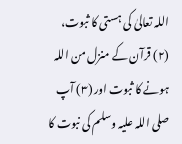اللہ تعالیٰ کی ہستی کا ثبوت، (٢) قرآن کے منزل من اللہ ہونے کا ثبوت اور (٣) آپ صلی اللہ علیہ وسلم کی نبوت کا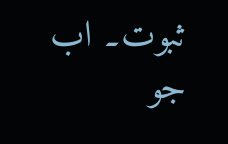ثبوت۔ اب جو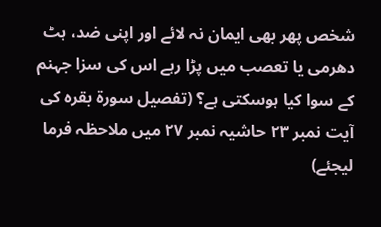شخص پھر بھی ایمان نہ لائے اور اپنی ضد، ہٹ دھرمی یا تعصب میں پڑا رہے اس کی سزا جہنم کے سوا کیا ہوسکتی ہے؟ (تفصیل سورۃ بقرہ کی آیت نمبر ٢٣ حاشیہ نمبر ٢٧ میں ملاحظہ فرما لیجئے)